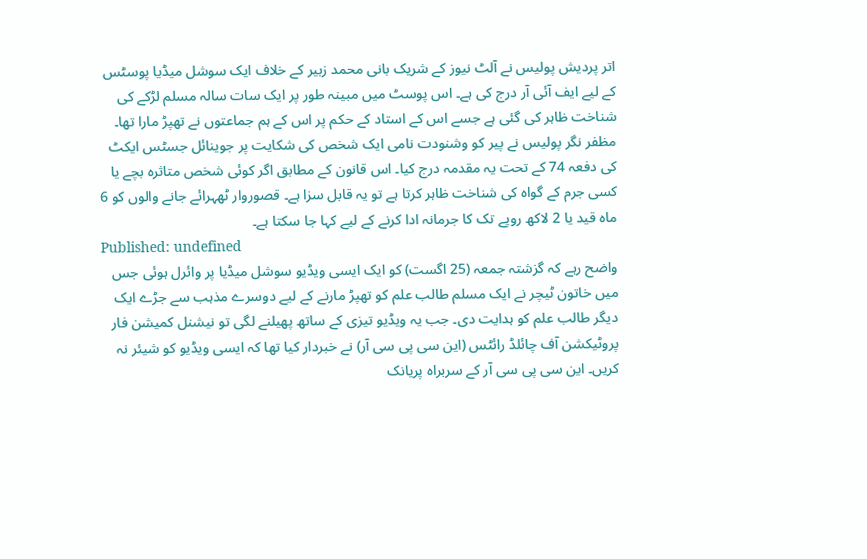اتر پردیش پولیس نے آلٹ نیوز کے شریک بانی محمد زبیر کے خلاف ایک سوشل میڈیا پوسٹس کے لیے ایف آئی آر درج کی ہے۔ اس پوسٹ میں مبینہ طور پر ایک سات سالہ مسلم لڑکے کی شناخت ظاہر کی گئی ہے جسے اس کے استاد کے حکم پر اس کے ہم جماعتوں نے تھپڑ مارا تھا۔ مظفر نگر پولیس نے پیر کو وشنودت نامی ایک شخص کی شکایت پر جوینائل جسٹس ایکٹ کی دفعہ 74 کے تحت یہ مقدمہ درج کیا۔ اس قانون کے مطابق اگر کوئی شخص متاثرہ بچے یا کسی جرم کے گواہ کی شناخت ظاہر کرتا ہے تو یہ قابل سزا ہے۔ قصوروار ٹھہرائے جانے والوں کو 6 ماہ قید یا 2 لاکھ روپے تک کا جرمانہ ادا کرنے کے لیے کہا جا سکتا ہے۔
Published: undefined
واضح رہے کہ گزشتہ جمعہ (25 اگست) کو ایک ایسی ویڈیو سوشل میڈیا پر وائرل ہوئی جس میں خاتون ٹیچر نے ایک مسلم طالب علم کو تھپڑ مارنے کے لیے دوسرے مذہب سے جڑے ایک دیگر طالب علم کو ہدایت دی۔ جب یہ ویڈیو تیزی کے ساتھ پھیلنے لگی تو نیشنل کمیشن فار پروٹیکشن آف چائلڈ رائٹس (این سی پی سی آر) نے خبردار کیا تھا کہ ایسی ویڈیو کو شیئر نہ کریں۔ این سی پی سی آر کے سربراہ پریانک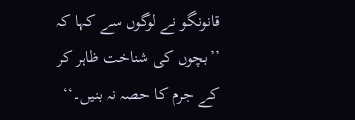قانونگو نے لوگوں سے کہا کہ ’’بچوں کی شناخت ظاہر کر کے جرم کا حصہ نہ بنیں۔‘‘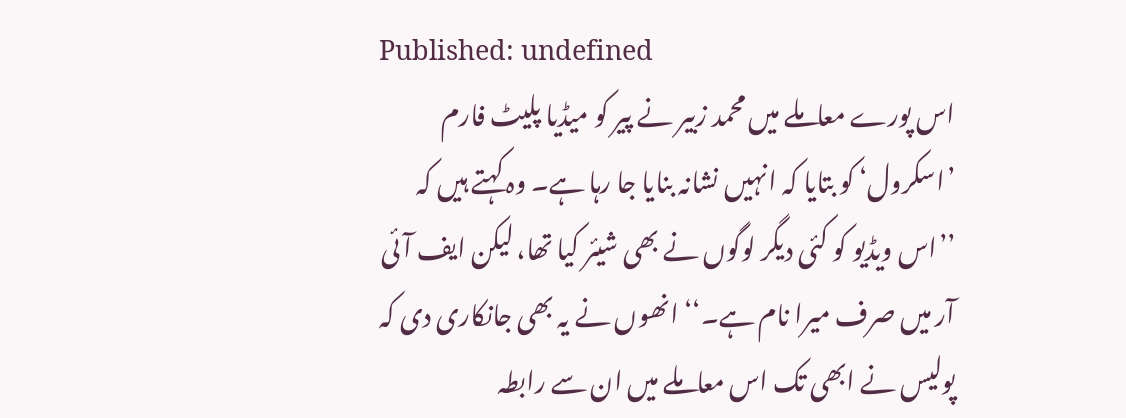Published: undefined
اس پورے معاملے میں محمد زبیر نے پیر کو میڈیا پلیٹ فارم ’اسکرول‘ کو بتایا کہ انہیں نشانہ بنایا جا رہا ہے۔ وہ کہتے ہیں کہ ’’اس ویڈیو کو کئی دیگر لوگوں نے بھی شیئر کیا تھا، لیکن ایف آئی آر میں صرف میرا نام ہے۔‘‘ انھوں نے یہ بھی جانکاری دی کہ پولیس نے ابھی تک اس معاملے میں ان سے رابطہ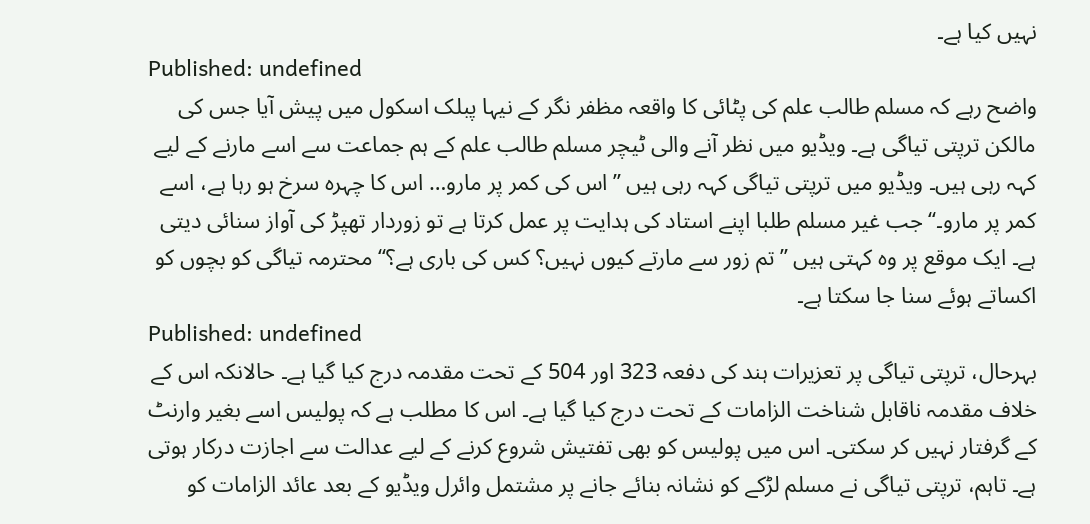نہیں کیا ہے۔
Published: undefined
واضح رہے کہ مسلم طالب علم کی پٹائی کا واقعہ مظفر نگر کے نیہا پبلک اسکول میں پیش آیا جس کی مالکن ترپتی تیاگی ہے۔ ویڈیو میں نظر آنے والی ٹیچر مسلم طالب علم کے ہم جماعت سے اسے مارنے کے لیے کہہ رہی ہیں۔ ویڈیو میں ترپتی تیاگی کہہ رہی ہیں ’’اس کی کمر پر مارو… اس کا چہرہ سرخ ہو رہا ہے، اسے کمر پر مارو۔‘‘ جب غیر مسلم طلبا اپنے استاد کی ہدایت پر عمل کرتا ہے تو زوردار تھپڑ کی آواز سنائی دیتی ہے۔ ایک موقع پر وہ کہتی ہیں ’’تم زور سے مارتے کیوں نہیں؟ کس کی باری ہے؟‘‘ محترمہ تیاگی کو بچوں کو اکساتے ہوئے سنا جا سکتا ہے۔
Published: undefined
بہرحال، ترپتی تیاگی پر تعزیرات ہند کی دفعہ 323 اور 504 کے تحت مقدمہ درج کیا گیا ہے۔ حالانکہ اس کے خلاف مقدمہ ناقابل شناخت الزامات کے تحت درج کیا گیا ہے۔ اس کا مطلب ہے کہ پولیس اسے بغیر وارنٹ کے گرفتار نہیں کر سکتی۔ اس میں پولیس کو بھی تفتیش شروع کرنے کے لیے عدالت سے اجازت درکار ہوتی ہے۔ تاہم، ترپتی تیاگی نے مسلم لڑکے کو نشانہ بنائے جانے پر مشتمل وائرل ویڈیو کے بعد عائد الزامات کو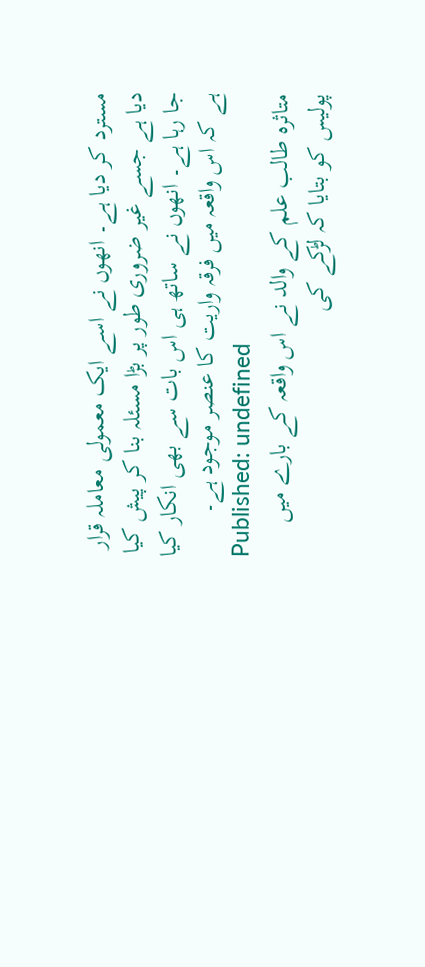مسترد کر دیا ہے۔ انھوں نے اسے ایک معمولی معاملہ قرار دیا ہے جسے غیر ضروری طور پر بڑا مسئلہ بنا کر پیش کیا جا رہا ہے۔ انھوں نے ساتھ ہی اس بات سے بھی انکار کیا ہے کہ اس واقعہ میں فرقہ واریت کا عنصر موجود ہے۔
Published: undefined
متاثرہ طالب علم کے والد نے اس واقعہ کے بارے میں پولیس کو بتایا کہ لڑکے کی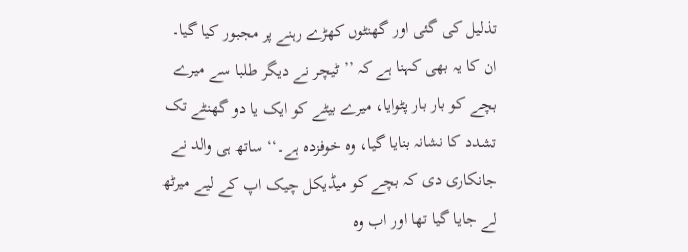تذلیل کی گئی اور گھنٹوں کھڑے رہنے پر مجبور کیا گیا۔ ان کا یہ بھی کہنا ہے کہ ’’ٹیچر نے دیگر طلبا سے میرے بچے کو بار بار پٹوایا، میرے بیٹے کو ایک یا دو گھنٹے تک تشدد کا نشانہ بنایا گیا، وہ خوفزدہ ہے۔‘‘ ساتھ ہی والد نے جانکاری دی کہ بچے کو میڈیکل چیک اپ کے لیے میرٹھ لے جایا گیا تھا اور اب وہ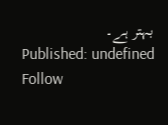بہتر ہے۔
Published: undefined
Follow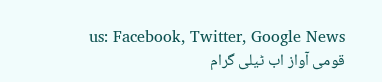us: Facebook, Twitter, Google News
قومی آواز اب ٹیلی گرام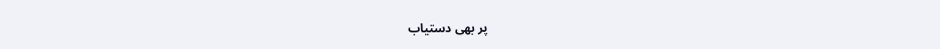پر بھی دستیاب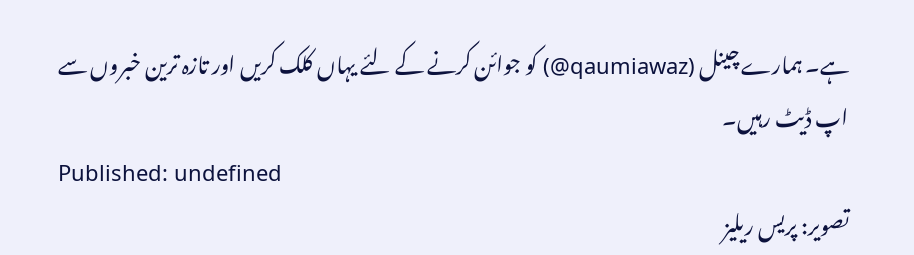ہے۔ ہمارے چینل (qaumiawaz@) کو جوائن کرنے کے لئے یہاں کلک کریں اور تازہ ترین خبروں سے اپ ڈیٹ رہیں۔
Published: undefined
تصویر: پریس ریلیز